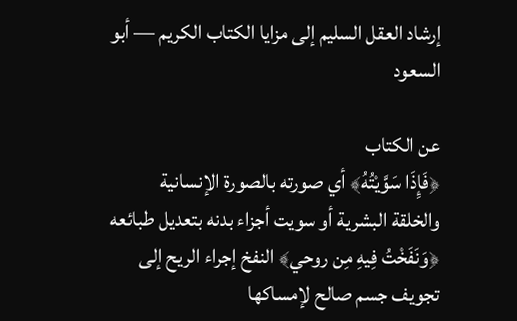إرشاد العقل السليم إلى مزايا الكتاب الكريم — أبو السعود

عن الكتاب
﴿فَإِذَا سَوَّيْتُهُ﴾ أي صورته بالصورة الإنسانية والخلقة البشرية أو سويت أجزاء بدنه بتعديل طبائعه ﴿وَنَفَخْتُ فِيهِ مِن روحي﴾ النفخ إجراء الريح إلى تجويف جسم صالح لإمساكها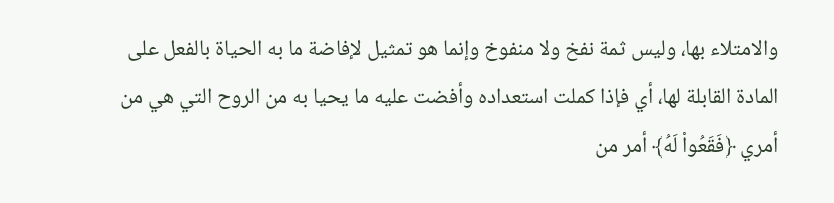والامتلاء بها، وليس ثمة نفخ ولا منفوخ وإنما هو تمثيل لإفاضة ما به الحياة بالفعل على المادة القابلة لها، أي فإذا كملت استعداده وأفضت عليه ما يحيا به من الروح التي هي من أمري ﴿فَقَعُواْ لَهُ﴾ أمر من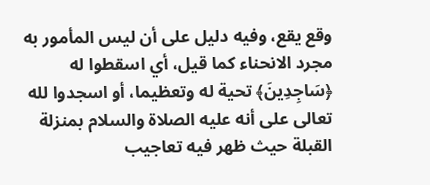وقع يقع، وفيه دليل على أن ليس المأمور به مجرد الانحناء كما قيل، أي اسقطوا له ﴿سَاجِدِينَ﴾ تحية له وتعظيما، أو اسجدوا لله تعالى على أنه عليه الصلاة والسلام بمنزلة القبلة حيث ظهر فيه تعاجيب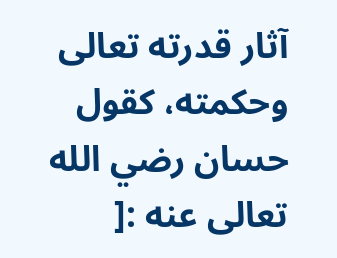آثار قدرته تعالى وحكمته، كقول حسان رضي الله تعالى عنه :[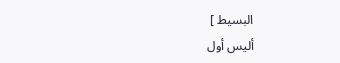البسيط ]
أليس أول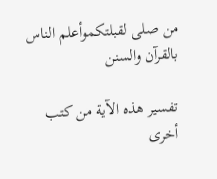من صلى لقبلتكموأعلم الناس بالقرآن والسنن

تفسير هذه الآية من كتب أخرى